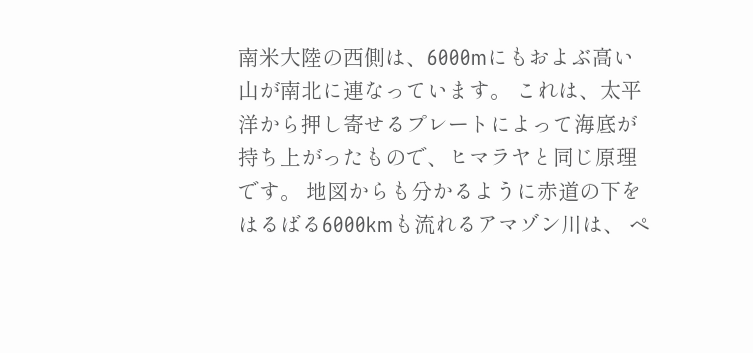南米大陸の西側は、6000mにもおよぶ高い山が南北に連なっています。 これは、太平洋から押し寄せるプレートによって海底が持ち上がったもので、ヒマラヤと同じ原理です。 地図からも分かるように赤道の下をはるばる6000kmも流れるアマゾン川は、 ペ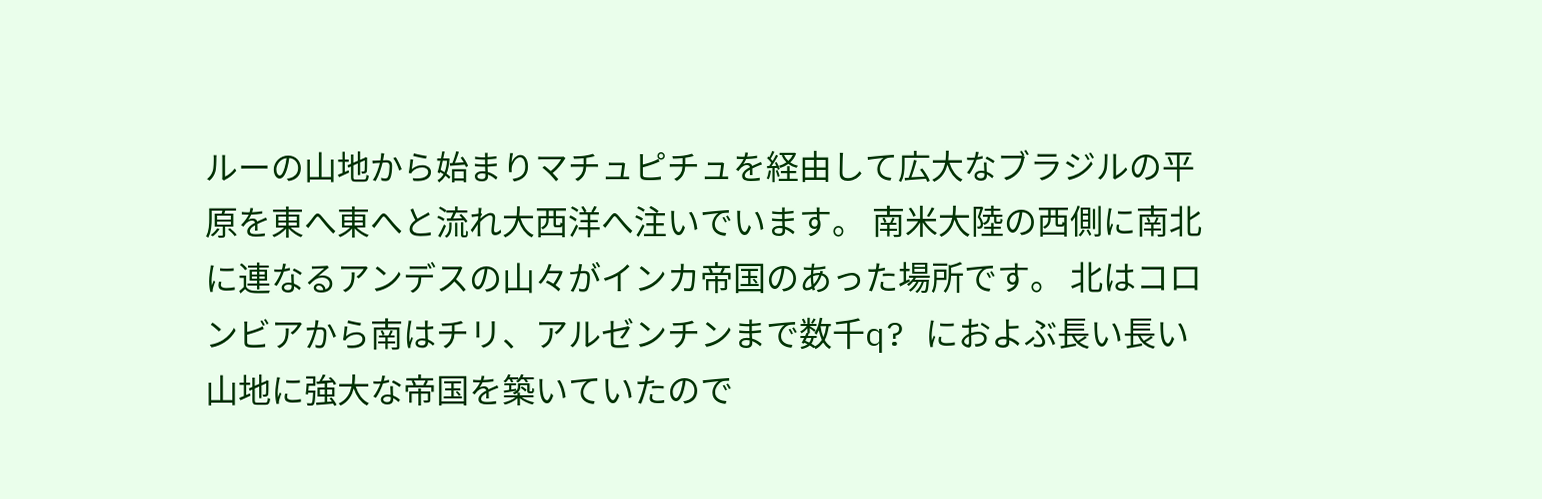ルーの山地から始まりマチュピチュを経由して広大なブラジルの平原を東へ東へと流れ大西洋へ注いでいます。 南米大陸の西側に南北に連なるアンデスの山々がインカ帝国のあった場所です。 北はコロンビアから南はチリ、アルゼンチンまで数千q? におよぶ長い長い山地に強大な帝国を築いていたので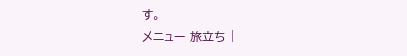す。
メニュー 旅立ち |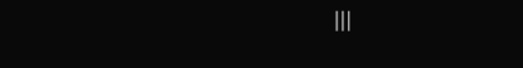|||